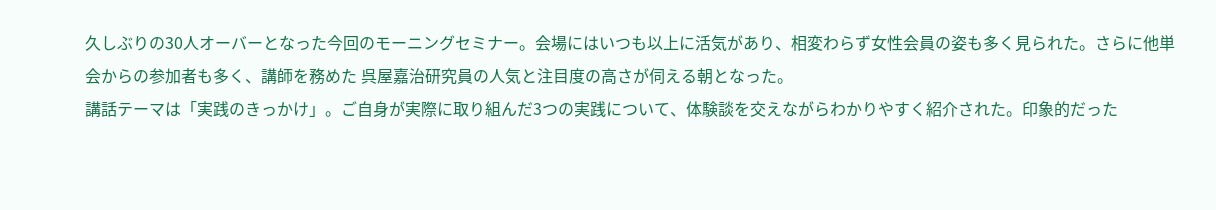久しぶりの30人オーバーとなった今回のモーニングセミナー。会場にはいつも以上に活気があり、相変わらず女性会員の姿も多く見られた。さらに他単会からの参加者も多く、講師を務めた 呉屋嘉治研究員の人気と注目度の高さが伺える朝となった。
講話テーマは「実践のきっかけ」。ご自身が実際に取り組んだ3つの実践について、体験談を交えながらわかりやすく紹介された。印象的だった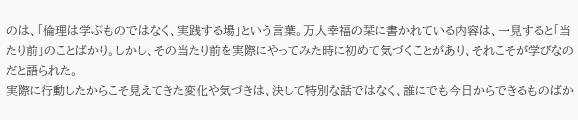のは、「倫理は学ぶものではなく、実践する場」という言葉。万人幸福の栞に書かれている内容は、一見すると「当たり前」のことばかり。しかし、その当たり前を実際にやってみた時に初めて気づくことがあり、それこそが学びなのだと語られた。
実際に行動したからこそ見えてきた変化や気づきは、決して特別な話ではなく、誰にでも今日からできるものばか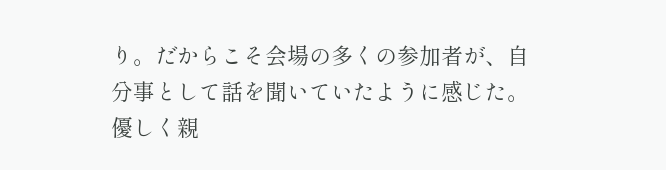り。だからこそ会場の多くの参加者が、自分事として話を聞いていたように感じた。優しく親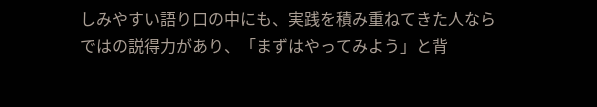しみやすい語り口の中にも、実践を積み重ねてきた人ならではの説得力があり、「まずはやってみよう」と背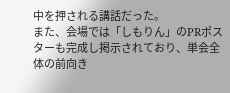中を押される講話だった。
また、会場では「しもりん」のPRポスターも完成し掲示されており、単会全体の前向き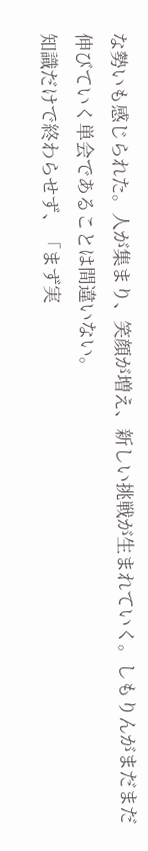な勢いも感じられた。人が集まり、笑顔が増え、新しい挑戦が生まれていく。しもりんがまだまだ伸びていく単会であることは間違いない。
知識だけで終わらせず、「まず実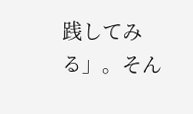践してみる」。そん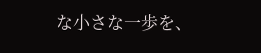な小さな一歩を、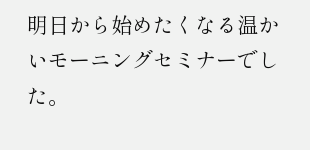明日から始めたくなる温かいモーニングセミナーでした。